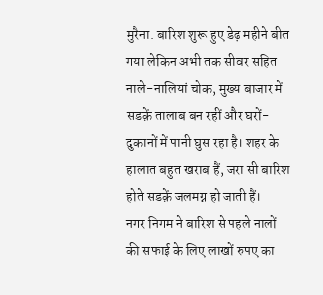मुरैना. बारिश शुरू हुए डेढ़ महीने बीत गया लेकिन अभी तक सीवर सहित नाले-नालियां चोक, मुख्य बाजार में सडक़ें तालाब बन रहीं और घरों-दुकानों में पानी घुस रहा है। शहर के हालात बहुत खराब हैं, जरा सी बारिश होते सडक़ें जलमग्न हो जाती हैं।
नगर निगम ने बारिश से पहले नालों की सफाई के लिए लाखों रुपए का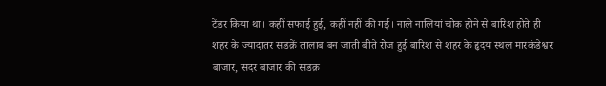टेंडर किया था। कहीं सफाई हुई, कहीं नहीं की गई। नाले नालियां चोक होने से बारिश होते ही शहर के ज्यादातर सडक़ें तालाब बन जाती बीते रोज हुई बारिश से शहर के हृदय स्थल मारकंडेश्वर बाजार, सदर बाजार की सडक़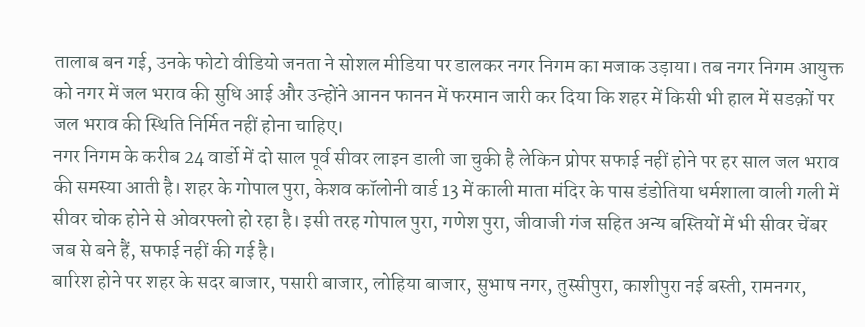तालाब बन गई, उनके फोटो वीडियो जनता ने सोशल मीडिया पर डालकर नगर निगम का मजाक उड़ाया। तब नगर निगम आयुक्त को नगर में जल भराव की सुधि आई और उन्होंने आनन फानन में फरमान जारी कर दिया कि शहर में किसी भी हाल में सडक़ों पर जल भराव की स्थिति निर्मित नहीं होना चाहिए।
नगर निगम के करीब 24 वार्डो में दो साल पूर्व सीवर लाइन डाली जा चुकी है लेकिन प्रोपर सफाई नहीं होने पर हर साल जल भराव की समस्या आती है। शहर के गोपाल पुरा, केशव कॉलोनी वार्ड 13 में काली माता मंदिर के पास डंडोतिया धर्मशाला वाली गली में सीवर चोक होने से ओवरफ्लो हो रहा है। इसी तरह गोपाल पुरा, गणेश पुरा, जीवाजी गंज सहित अन्य बस्तियों में भी सीवर चेंबर जब से बने हैं, सफाई नहीं की गई है।
बारिश होने पर शहर के सदर बाजार, पसारी बाजार, लोहिया बाजार, सुभाष नगर, तुस्सीपुरा, काशीपुरा नई बस्ती, रामनगर,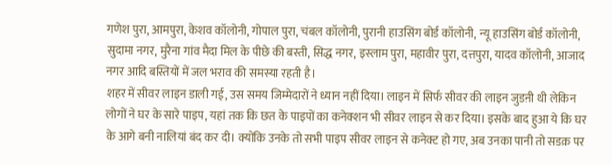गणेश पुरा, आमपुरा, केशव कॉलोनी, गोपाल पुरा, चंबल कॉलोनी, पुरानी हाउसिंग बोर्ड कॉलोनी, न्यू हाउसिंग बोर्ड कॉलोनी, सुदामा नगर, मुरैना गांव मैदा मिल के पीछे की बस्ती, सिद्ध नगर, इस्लाम पुरा, महावीर पुरा, दत्तपुरा, यादव कॉलोनी, आजाद नगर आदि बस्तियों में जल भराव की समस्या रहती है।
शहर में सीवर लाइन डाली गई, उस समय जिम्मेदारों ने ध्यान नहीं दिया। लाइन में सिर्फ सीवर की लाइन जुडऩी थी लेकिन लोगों ने घर के सारे पाइप, यहां तक कि छत के पाइपों का कनेक्शन भी सीवर लाइन से कर दिया। इसके बाद हुआ ये कि घर के आगे बनी नालियां बंद कर दी। क्योंकि उनके तो सभी पाइप सीवर लाइन से कनेक्ट हो गए, अब उनका पानी तो सडक़ पर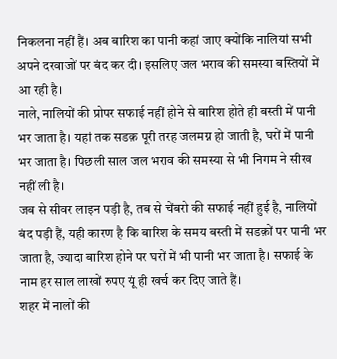निकलना नहीं हैं। अब बारिश का पानी कहां जाए क्योंकि नालियां सभी अपने दरवाजों पर बंद कर दी। इसलिए जल भराव की समस्या बस्तियों में आ रही है।
नाले, नालियों की प्रोपर सफाई नहीं होने से बारिश होते ही बस्ती में पानी भर जाता है। यहां तक सडक़ पूरी तरह जलमग्न हो जाती है, घरों में पानी भर जाता है। पिछली साल जल भराव की समस्या से भी निगम ने सीख नहीं ली है।
जब से सीवर लाइन पड़ी है, तब से चेंबरो की सफाई नहीं हुई है, नालियों बंद पड़ी हैं, यही कारण है कि बारिश के समय बस्ती में सडक़ों पर पानी भर जाता है, ज्यादा बारिश होने पर घरों में भी पानी भर जाता है। सफाई के नाम हर साल लाखों रुपए यूं ही खर्च कर दिए जाते हैं।
शहर में नालों की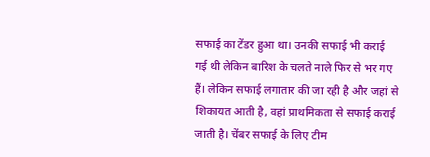सफाई का टेंडर हुआ था। उनकी सफाई भी कराई गई थी लेकिन बारिश के चलते नाले फिर से भर गए हैं। लेकिन सफाई लगातार की जा रही है और जहां से शिकायत आती है, वहां प्राथमिकता से सफाई कराई जाती है। चेंबर सफाई के लिए टीम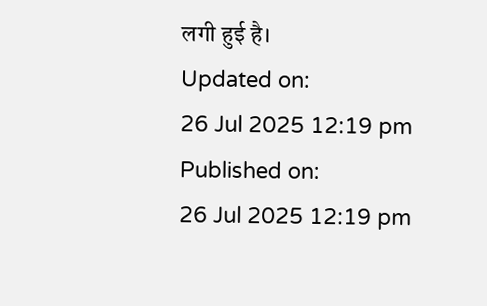लगी हुई है।
Updated on:
26 Jul 2025 12:19 pm
Published on:
26 Jul 2025 12:19 pm